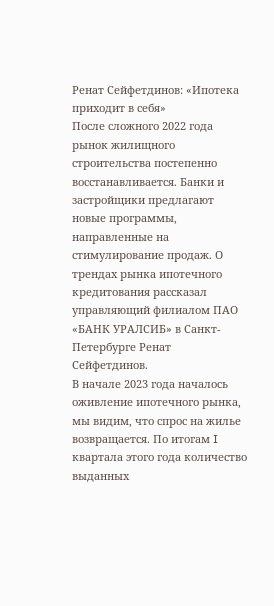Ренат Сейфетдинов: «Ипотека приходит в себя»
После сложного 2022 года рынок жилищного строительства постепенно восстанавливается. Банки и застройщики предлагают новые программы, направленные на стимулирование продаж. О трендах рынка ипотечного кредитования рассказал управляющий филиалом ПАО «БАНК УРАЛСИБ» в Санкт-Петербурге Ренат Сейфетдинов.
В начале 2023 года началось оживление ипотечного рынка, мы видим, что спрос на жилье возвращается. По итогам I квартала этого года количество выданных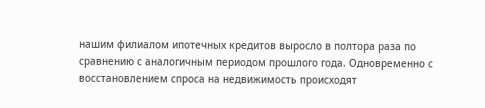нашим филиалом ипотечных кредитов выросло в полтора раза по сравнению с аналогичным периодом прошлого года. Одновременно с восстановлением спроса на недвижимость происходят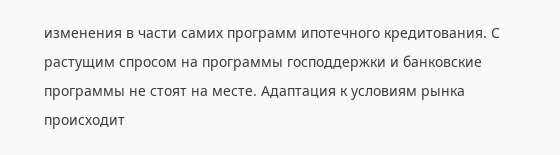изменения в части самих программ ипотечного кредитования. С растущим спросом на программы господдержки и банковские программы не стоят на месте. Адаптация к условиям рынка происходит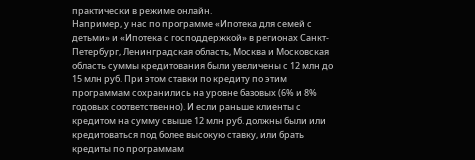практически в режиме онлайн.
Например, у нас по программе «Ипотека для семей с детьми» и «Ипотека с господдержкой» в регионах Санкт-Петербург, Ленинградская область, Москва и Московская область суммы кредитования были увеличены с 12 млн до 15 млн руб. При этом ставки по кредиту по этим программам сохранились на уровне базовых (6% и 8% годовых соответственно). И если раньше клиенты с кредитом на сумму свыше 12 млн руб. должны были или кредитоваться под более высокую ставку, или брать кредиты по программам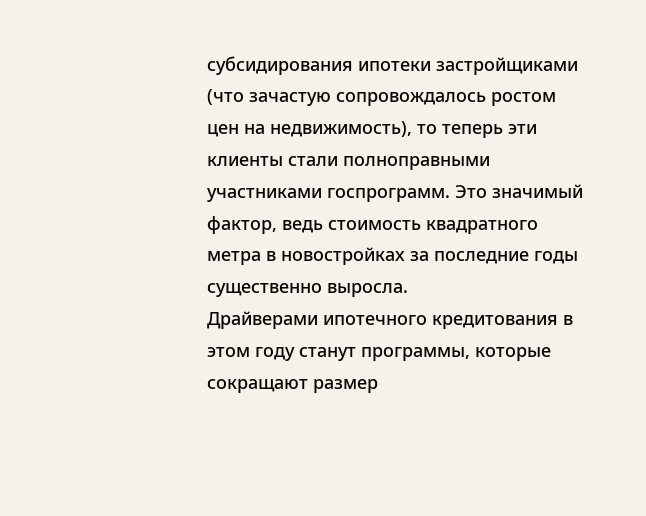субсидирования ипотеки застройщиками (что зачастую сопровождалось ростом цен на недвижимость), то теперь эти клиенты стали полноправными участниками госпрограмм. Это значимый фактор, ведь стоимость квадратного метра в новостройках за последние годы существенно выросла.
Драйверами ипотечного кредитования в этом году станут программы, которые сокращают размер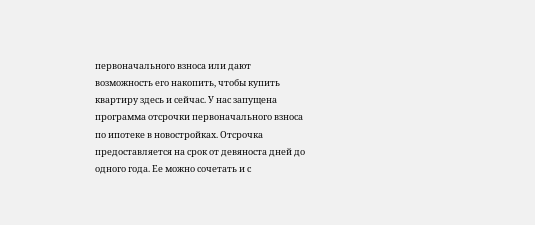первоначального взноса или дают возможность его накопить, чтобы купить квартиру здесь и сейчас. У нас запущена программа отсрочки первоначального взноса по ипотеке в новостройках. Отсрочка предоставляется на срок от девяноста дней до одного года. Ее можно сочетать и с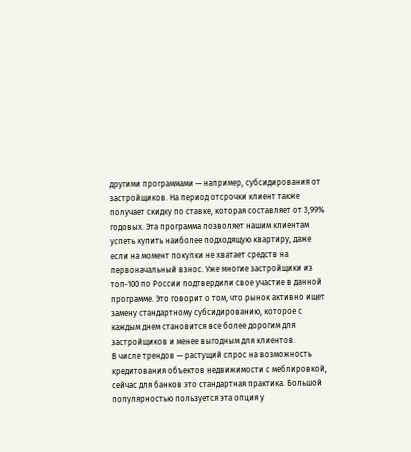другими программами — например, субсидирования от застройщиков. На период отсрочки клиент также получает скидку по ставке, которая составляет от 3,99% годовых. Эта программа позволяет нашим клиентам успеть купить наиболее подходящую квартиру, даже если на момент покупки не хватает средств на первоначальный взнос. Уже многие застройщики из топ-100 по России подтвердили свое участие в данной программе. Это говорит о том, что рынок активно ищет замену стандартному субсидированию, которое с каждым днем становится все более дорогим для застройщиков и менее выгодным для клиентов.
В числе трендов — растущий спрос на возможность кредитования объектов недвижимости с меблировкой, сейчас для банков это стандартная практика. Большой популярностью пользуется эта опция у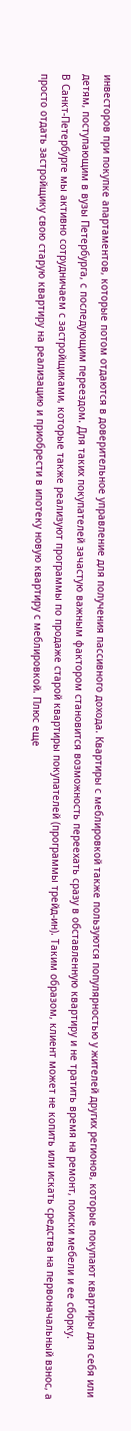инвесторов при покупке апартаментов, которые потом отдаются в доверительное управление для получения пассивного дохода. Квартиры с меблировкой также пользуются популярностью у жителей других регионов, которые покупают квартиры для себя или детям, поступающим в вузы Петербурга, с последующим переездом. Для таких покупателей зачастую важным фактором становится возможность переехать сразу в обставленную квартиру и не тратить время на ремонт, поиски мебели и ее сборку.
В Санкт-Петербурге мы активно сотрудничаем с застройщиками, которые также реализуют программы по продаже старой квартиры покупателей (программы трейд-ин). Таким образом, клиент может не копить или искать средства на первоначальный взнос, а просто отдать застройщику свою старую квартиру на реализацию и приобрести в ипотеку новую квартиру с меблировкой. Плюс еще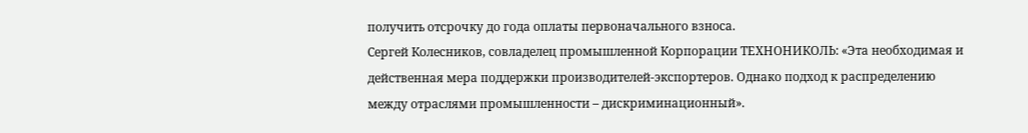получить отсрочку до года оплаты первоначального взноса.
Сергей Колесников, совладелец промышленной Корпорации ТЕХНОНИКОЛЬ: «Эта необходимая и действенная мера поддержки производителей-экспортеров. Однако подход к распределению между отраслями промышленности – дискриминационный».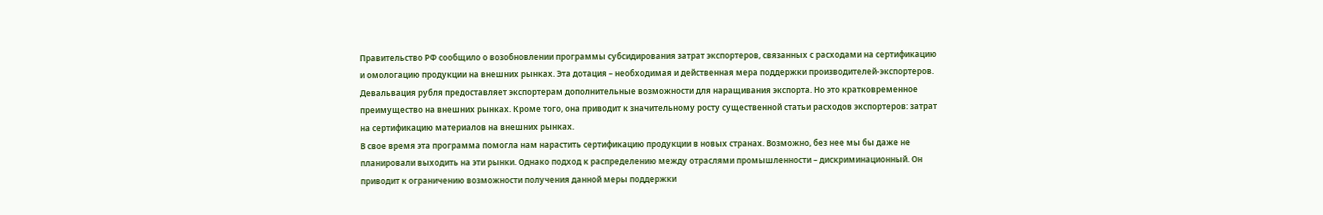Правительство РФ сообщило о возобновлении программы субсидирования затрат экспортеров, связанных с расходами на сертификацию и омологацию продукции на внешних рынках. Эта дотация – необходимая и действенная мера поддержки производителей-экспортеров. Девальвация рубля предоставляет экспортерам дополнительные возможности для наращивания экспорта. Но это кратковременное преимущество на внешних рынках. Кроме того, она приводит к значительному росту существенной статьи расходов экспортеров: затрат на сертификацию материалов на внешних рынках.
В свое время эта программа помогла нам нарастить сертификацию продукции в новых странах. Возможно, без нее мы бы даже не планировали выходить на эти рынки. Однако подход к распределению между отраслями промышленности – дискриминационный. Он приводит к ограничению возможности получения данной меры поддержки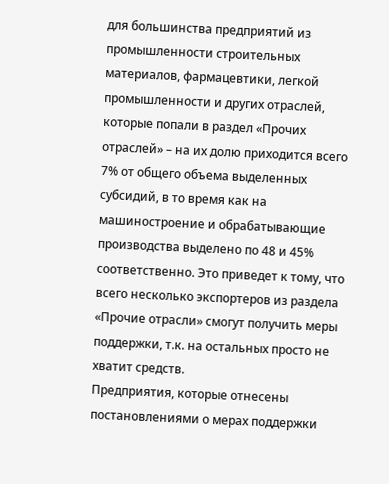для большинства предприятий из промышленности строительных материалов, фармацевтики, легкой промышленности и других отраслей, которые попали в раздел «Прочих отраслей» – на их долю приходится всего 7% от общего объема выделенных субсидий, в то время как на машиностроение и обрабатывающие производства выделено по 48 и 45% соответственно. Это приведет к тому, что всего несколько экспортеров из раздела «Прочие отрасли» смогут получить меры поддержки, т.к. на остальных просто не хватит средств.
Предприятия, которые отнесены постановлениями о мерах поддержки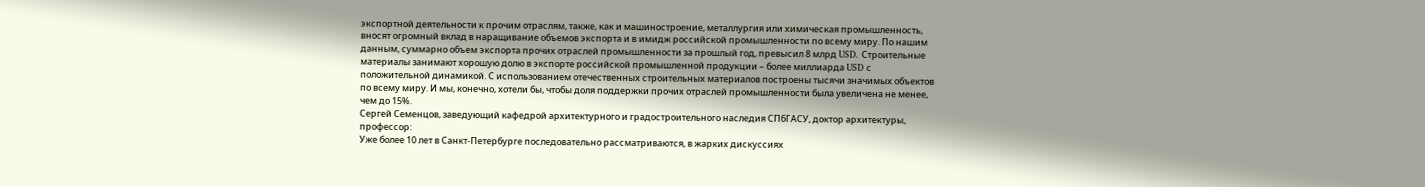экспортной деятельности к прочим отраслям, также, как и машиностроение, металлургия или химическая промышленность, вносят огромный вклад в наращивание объемов экспорта и в имидж российской промышленности по всему миру. По нашим данным, суммарно объем экспорта прочих отраслей промышленности за прошлый год, превысил 8 млрд USD. Строительные материалы занимают хорошую долю в экспорте российской промышленной продукции – более миллиарда USD с положительной динамикой. С использованием отечественных строительных материалов построены тысячи значимых объектов по всему миру. И мы, конечно, хотели бы, чтобы доля поддержки прочих отраслей промышленности была увеличена не менее, чем до 15%.
Сергей Семенцов, заведующий кафедрой архитектурного и градостроительного наследия СПбГАСУ, доктор архитектуры, профессор:
Уже более 10 лет в Санкт-Петербурге последовательно рассматриваются, в жарких дискуссиях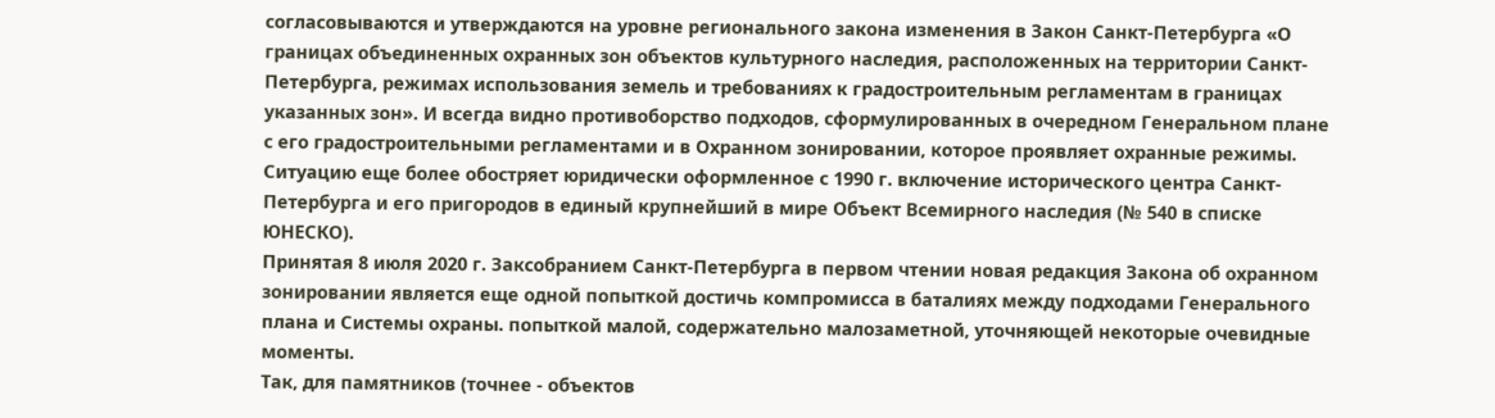согласовываются и утверждаются на уровне регионального закона изменения в Закон Санкт-Петербурга «О границах объединенных охранных зон объектов культурного наследия, расположенных на территории Санкт-Петербурга, режимах использования земель и требованиях к градостроительным регламентам в границах указанных зон». И всегда видно противоборство подходов, сформулированных в очередном Генеральном плане с его градостроительными регламентами и в Охранном зонировании, которое проявляет охранные режимы. Ситуацию еще более обостряет юридически оформленное с 1990 г. включение исторического центра Санкт-Петербурга и его пригородов в единый крупнейший в мире Объект Всемирного наследия (№ 540 в списке ЮНЕСКО).
Принятая 8 июля 2020 г. Заксобранием Санкт-Петербурга в первом чтении новая редакция Закона об охранном зонировании является еще одной попыткой достичь компромисса в баталиях между подходами Генерального плана и Системы охраны. попыткой малой, содержательно малозаметной, уточняющей некоторые очевидные моменты.
Так, для памятников (точнее - объектов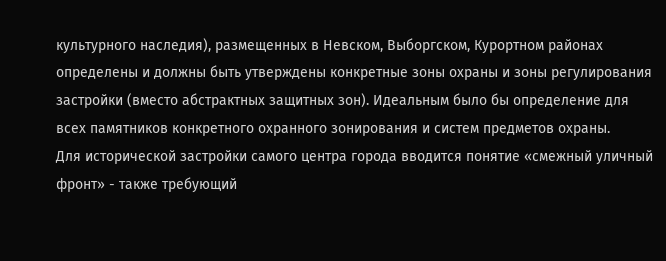культурного наследия), размещенных в Невском, Выборгском, Курортном районах определены и должны быть утверждены конкретные зоны охраны и зоны регулирования застройки (вместо абстрактных защитных зон). Идеальным было бы определение для всех памятников конкретного охранного зонирования и систем предметов охраны.
Для исторической застройки самого центра города вводится понятие «смежный уличный фронт» - также требующий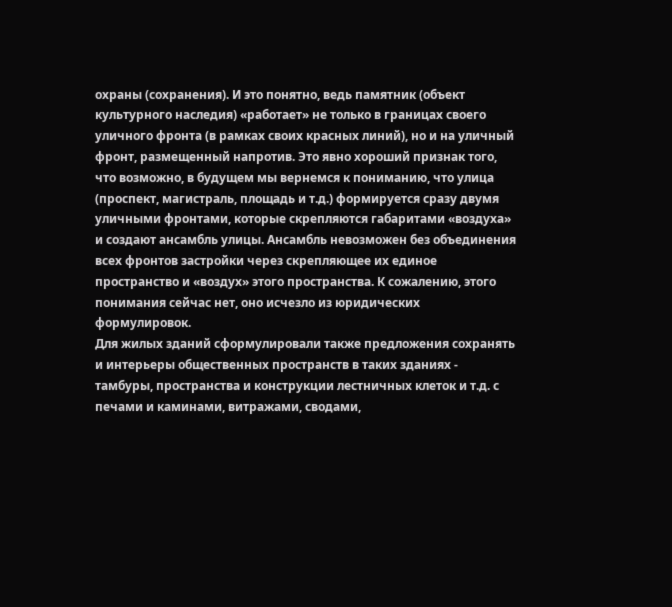охраны (сохранения). И это понятно, ведь памятник (объект культурного наследия) «работает» не только в границах своего уличного фронта (в рамках своих красных линий), но и на уличный фронт, размещенный напротив. Это явно хороший признак того, что возможно, в будущем мы вернемся к пониманию, что улица (проспект, магистраль, площадь и т.д.) формируется сразу двумя уличными фронтами, которые скрепляются габаритами «воздуха» и создают ансамбль улицы. Ансамбль невозможен без объединения всех фронтов застройки через скрепляющее их единое пространство и «воздух» этого пространства. К сожалению, этого понимания сейчас нет, оно исчезло из юридических формулировок.
Для жилых зданий сформулировали также предложения сохранять и интерьеры общественных пространств в таких зданиях - тамбуры, пространства и конструкции лестничных клеток и т.д. с печами и каминами, витражами, сводами,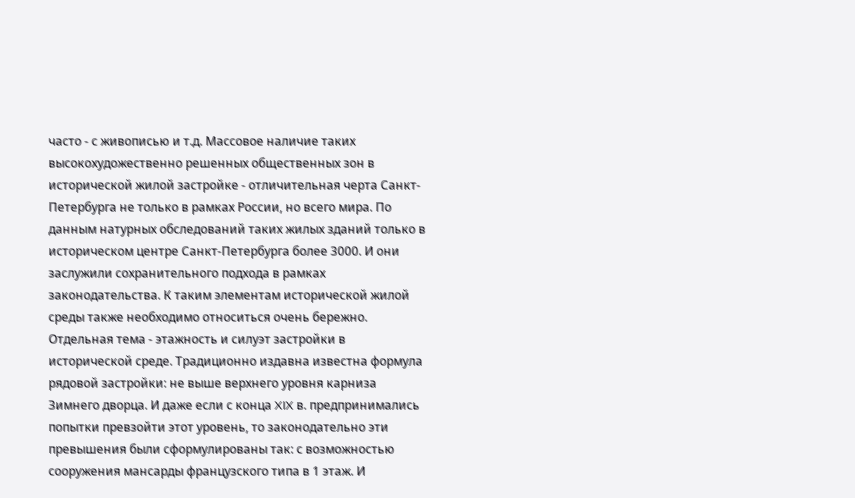часто - с живописью и т.д. Массовое наличие таких высокохудожественно решенных общественных зон в исторической жилой застройке - отличительная черта Санкт-Петербурга не только в рамках России, но всего мира. По данным натурных обследований таких жилых зданий только в историческом центре Санкт-Петербурга более 3000. И они заслужили сохранительного подхода в рамках законодательства. К таким элементам исторической жилой среды также необходимо относиться очень бережно.
Отдельная тема - этажность и силуэт застройки в исторической среде. Традиционно издавна известна формула рядовой застройки: не выше верхнего уровня карниза Зимнего дворца. И даже если с конца XIX в. предпринимались попытки превзойти этот уровень, то законодательно эти превышения были сформулированы так: с возможностью сооружения мансарды французского типа в 1 этаж. И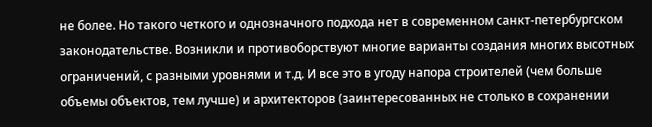не более. Но такого четкого и однозначного подхода нет в современном санкт-петербургском законодательстве. Возникли и противоборствуют многие варианты создания многих высотных ограничений, с разными уровнями и т.д. И все это в угоду напора строителей (чем больше объемы объектов, тем лучше) и архитекторов (заинтересованных не столько в сохранении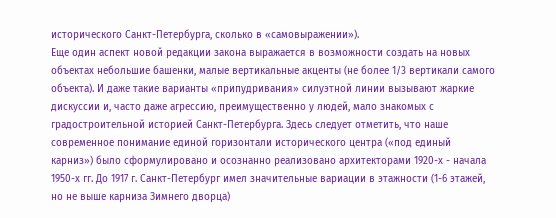исторического Санкт-Петербурга, сколько в «самовыражении»).
Еще один аспект новой редакции закона выражается в возможности создать на новых объектах небольшие башенки, малые вертикальные акценты (не более 1/3 вертикали самого объекта). И даже такие варианты «припудривания» силуэтной линии вызывают жаркие дискуссии и, часто даже агрессию, преимущественно у людей, мало знакомых с градостроительной историей Санкт-Петербурга. Здесь следует отметить, что наше современное понимание единой горизонтали исторического центра («под единый карниз») было сформулировано и осознанно реализовано архитекторами 1920-х - начала 1950-х гг. До 1917 г. Санкт-Петербург имел значительные вариации в этажности (1-6 этажей, но не выше карниза Зимнего дворца)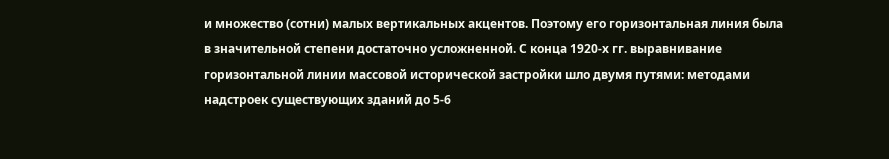и множество (сотни) малых вертикальных акцентов. Поэтому его горизонтальная линия была в значительной степени достаточно усложненной. С конца 1920-х гг. выравнивание горизонтальной линии массовой исторической застройки шло двумя путями: методами надстроек существующих зданий до 5-6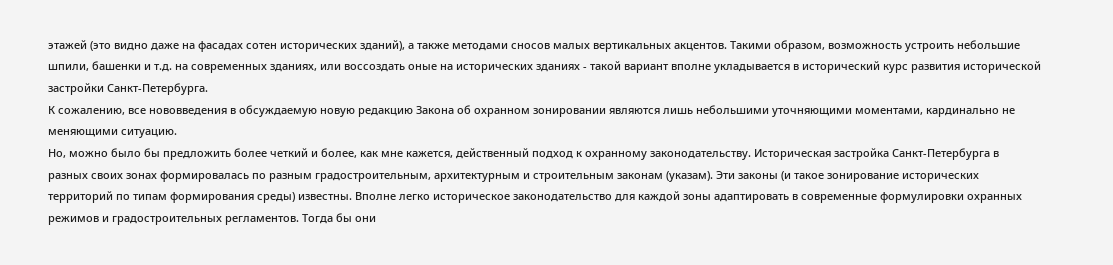этажей (это видно даже на фасадах сотен исторических зданий), а также методами сносов малых вертикальных акцентов. Такими образом, возможность устроить небольшие шпили, башенки и т.д. на современных зданиях, или воссоздать оные на исторических зданиях - такой вариант вполне укладывается в исторический курс развития исторической застройки Санкт-Петербурга.
К сожалению, все нововведения в обсуждаемую новую редакцию Закона об охранном зонировании являются лишь небольшими уточняющими моментами, кардинально не меняющими ситуацию.
Но, можно было бы предложить более четкий и более, как мне кажется, действенный подход к охранному законодательству. Историческая застройка Санкт-Петербурга в разных своих зонах формировалась по разным градостроительным, архитектурным и строительным законам (указам). Эти законы (и такое зонирование исторических территорий по типам формирования среды) известны. Вполне легко историческое законодательство для каждой зоны адаптировать в современные формулировки охранных режимов и градостроительных регламентов. Тогда бы они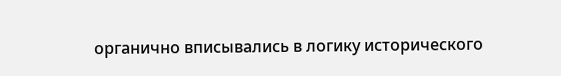органично вписывались в логику исторического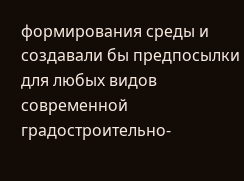формирования среды и создавали бы предпосылки для любых видов современной градостроительно-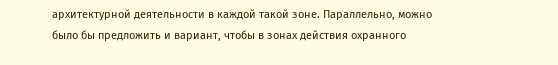архитектурной деятельности в каждой такой зоне. Параллельно, можно было бы предложить и вариант, чтобы в зонах действия охранного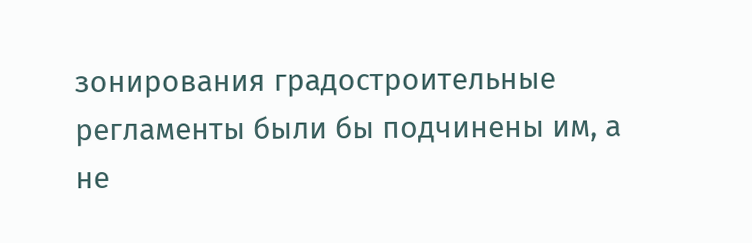зонирования градостроительные регламенты были бы подчинены им, а не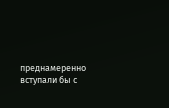преднамеренно вступали бы с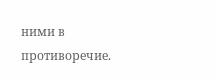ними в противоречие.